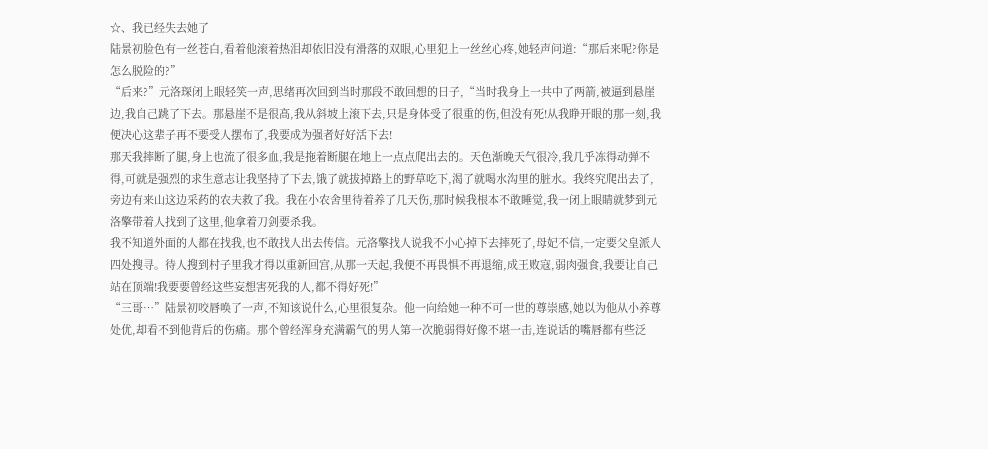☆、我已经失去她了
陆景初脸色有一丝苍白,看着他滚着热泪却依旧没有滑落的双眼,心里犯上一丝丝心疼,她轻声问道:“那后来呢?你是怎么脱险的?”
“后来?”元洛琛闭上眼轻笑一声,思绪再次回到当时那段不敢回想的日子,“当时我身上一共中了两箭,被逼到悬崖边,我自己跳了下去。那悬崖不是很高,我从斜坡上滚下去,只是身体受了很重的伤,但没有死!从我睁开眼的那一刻,我便决心这辈子再不要受人摆布了,我要成为强者好好活下去!
那天我摔断了腿,身上也流了很多血,我是拖着断腿在地上一点点爬出去的。天色渐晚天气很冷,我几乎冻得动弹不得,可就是强烈的求生意志让我坚持了下去,饿了就拔掉路上的野草吃下,渴了就喝水沟里的脏水。我终究爬出去了,旁边有来山这边采药的农夫救了我。我在小农舍里待着养了几天伤,那时候我根本不敢睡觉,我一闭上眼睛就梦到元洛擎带着人找到了这里,他拿着刀剑要杀我。
我不知道外面的人都在找我,也不敢找人出去传信。元洛擎找人说我不小心掉下去摔死了,母妃不信,一定要父皇派人四处搜寻。待人搜到村子里我才得以重新回宫,从那一天起,我便不再畏惧不再退缩,成王败寇,弱肉强食,我要让自己站在顶端!我要要曾经这些妄想害死我的人,都不得好死!”
“三哥…”陆景初咬唇唤了一声,不知该说什么,心里很复杂。他一向给她一种不可一世的尊崇感,她以为他从小养尊处优,却看不到他背后的伤痛。那个曾经浑身充满霸气的男人第一次脆弱得好像不堪一击,连说话的嘴唇都有些泛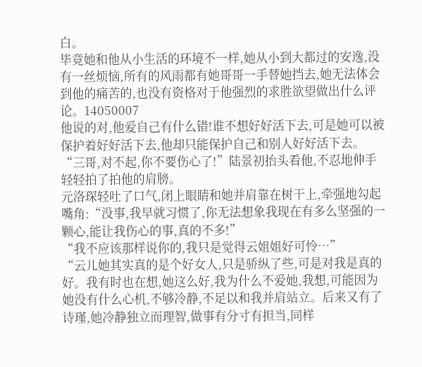白。
毕竟她和他从小生活的环境不一样,她从小到大都过的安逸,没有一丝烦恼,所有的风雨都有她哥哥一手替她挡去,她无法体会到他的痛苦的,也没有资格对于他强烈的求胜欲望做出什么评论。14050007
他说的对,他爱自己有什么错!谁不想好好活下去,可是她可以被保护着好好活下去,他却只能保护自己和别人好好活下去。
“三哥,对不起,你不要伤心了!”陆景初抬头看他,不忍地伸手轻轻拍了拍他的肩膀。
元洛琛轻吐了口气,闭上眼睛和她并肩靠在树干上,牵强地勾起嘴角:“没事,我早就习惯了,你无法想象我现在有多么坚强的一颗心,能让我伤心的事,真的不多!”
“我不应该那样说你的,我只是觉得云姐姐好可怜…”
“云儿她其实真的是个好女人,只是骄纵了些,可是对我是真的好。我有时也在想,她这么好,我为什么不爱她,我想,可能因为她没有什么心机,不够冷静,不足以和我并肩站立。后来又有了诗瑾,她冷静独立而理智,做事有分寸有担当,同样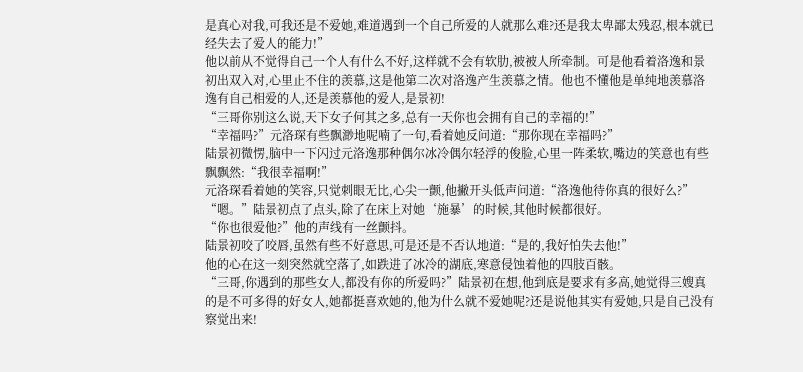是真心对我,可我还是不爱她,难道遇到一个自己所爱的人就那么难?还是我太卑鄙太残忍,根本就已经失去了爱人的能力!”
他以前从不觉得自己一个人有什么不好,这样就不会有软肋,被被人所牵制。可是他看着洛逸和景初出双入对,心里止不住的羡慕,这是他第二次对洛逸产生羡慕之情。他也不懂他是单纯地羡慕洛逸有自己相爱的人,还是羡慕他的爱人,是景初!
“三哥你别这么说,天下女子何其之多,总有一天你也会拥有自己的幸福的!”
“幸福吗?”元洛琛有些飘渺地呢喃了一句,看着她反问道:“那你现在幸福吗?”
陆景初微愣,脑中一下闪过元洛逸那种偶尔冰冷偶尔轻浮的俊脸,心里一阵柔软,嘴边的笑意也有些飘飘然:“我很幸福啊!”
元洛琛看着她的笑容,只觉刺眼无比,心尖一颤,他撇开头低声问道:“洛逸他待你真的很好么?”
“嗯。”陆景初点了点头,除了在床上对她‘施暴’的时候,其他时候都很好。
“你也很爱他?”他的声线有一丝颤抖。
陆景初咬了咬唇,虽然有些不好意思,可是还是不否认地道:“是的,我好怕失去他!”
他的心在这一刻突然就空落了,如跌进了冰冷的湖底,寒意侵蚀着他的四肢百骸。
“三哥,你遇到的那些女人,都没有你的所爱吗?”陆景初在想,他到底是要求有多高,她觉得三嫂真的是不可多得的好女人,她都挺喜欢她的,他为什么就不爱她呢?还是说他其实有爱她,只是自己没有察觉出来!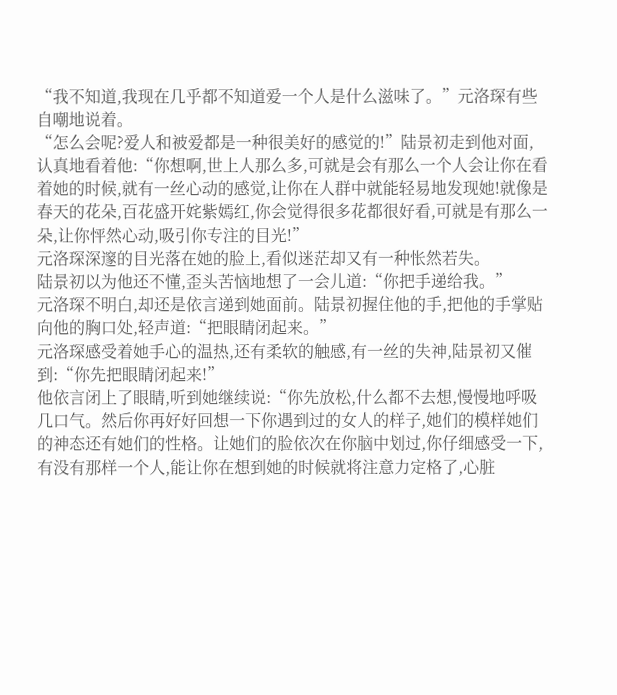“我不知道,我现在几乎都不知道爱一个人是什么滋味了。”元洛琛有些自嘲地说着。
“怎么会呢?爱人和被爱都是一种很美好的感觉的!”陆景初走到他对面,认真地看着他:“你想啊,世上人那么多,可就是会有那么一个人会让你在看着她的时候,就有一丝心动的感觉,让你在人群中就能轻易地发现她!就像是春天的花朵,百花盛开姹紫嫣红,你会觉得很多花都很好看,可就是有那么一朵,让你怦然心动,吸引你专注的目光!”
元洛琛深邃的目光落在她的脸上,看似迷茫却又有一种怅然若失。
陆景初以为他还不懂,歪头苦恼地想了一会儿道:“你把手递给我。”
元洛琛不明白,却还是依言递到她面前。陆景初握住他的手,把他的手掌贴向他的胸口处,轻声道:“把眼睛闭起来。”
元洛琛感受着她手心的温热,还有柔软的触感,有一丝的失神,陆景初又催到:“你先把眼睛闭起来!”
他依言闭上了眼睛,听到她继续说:“你先放松,什么都不去想,慢慢地呼吸几口气。然后你再好好回想一下你遇到过的女人的样子,她们的模样她们的神态还有她们的性格。让她们的脸依次在你脑中划过,你仔细感受一下,有没有那样一个人,能让你在想到她的时候就将注意力定格了,心脏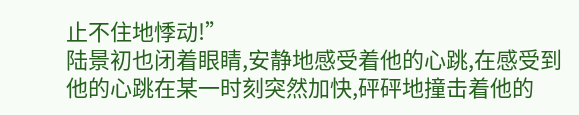止不住地悸动!”
陆景初也闭着眼睛,安静地感受着他的心跳,在感受到他的心跳在某一时刻突然加快,砰砰地撞击着他的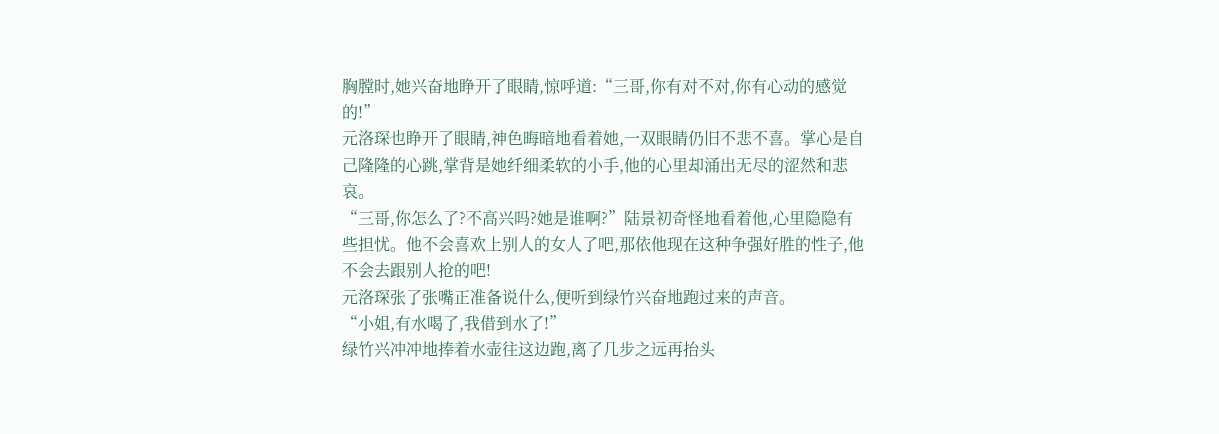胸膛时,她兴奋地睁开了眼睛,惊呼道:“三哥,你有对不对,你有心动的感觉的!”
元洛琛也睁开了眼睛,神色晦暗地看着她,一双眼睛仍旧不悲不喜。掌心是自己隆隆的心跳,掌背是她纤细柔软的小手,他的心里却涌出无尽的涩然和悲哀。
“三哥,你怎么了?不高兴吗?她是谁啊?”陆景初奇怪地看着他,心里隐隐有些担忧。他不会喜欢上别人的女人了吧,那依他现在这种争强好胜的性子,他不会去跟别人抢的吧!
元洛琛张了张嘴正准备说什么,便听到绿竹兴奋地跑过来的声音。
“小姐,有水喝了,我借到水了!”
绿竹兴冲冲地捧着水壶往这边跑,离了几步之远再抬头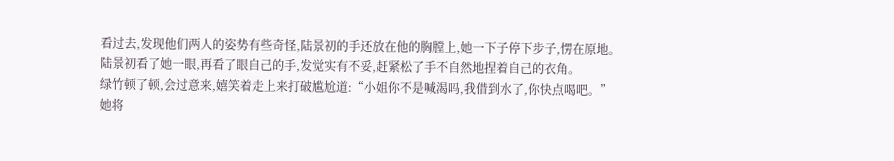看过去,发现他们两人的姿势有些奇怪,陆景初的手还放在他的胸膛上,她一下子停下步子,愣在原地。
陆景初看了她一眼,再看了眼自己的手,发觉实有不妥,赶紧松了手不自然地捏着自己的衣角。
绿竹顿了顿,会过意来,嬉笑着走上来打破尴尬道:“小姐你不是喊渴吗,我借到水了,你快点喝吧。”
她将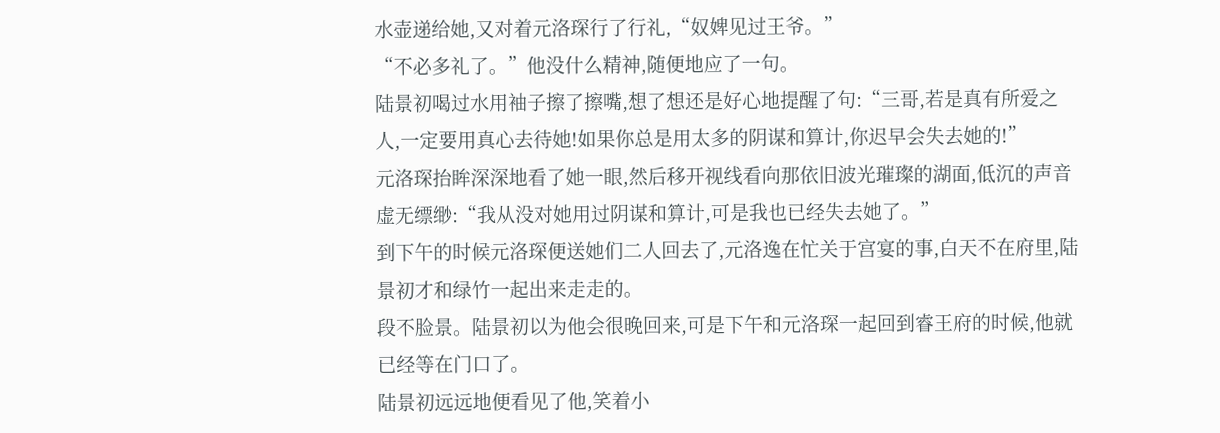水壶递给她,又对着元洛琛行了行礼,“奴婢见过王爷。”
“不必多礼了。”他没什么精神,随便地应了一句。
陆景初喝过水用袖子擦了擦嘴,想了想还是好心地提醒了句:“三哥,若是真有所爱之人,一定要用真心去待她!如果你总是用太多的阴谋和算计,你迟早会失去她的!”
元洛琛抬眸深深地看了她一眼,然后移开视线看向那依旧波光璀璨的湖面,低沉的声音虚无缥缈:“我从没对她用过阴谋和算计,可是我也已经失去她了。”
到下午的时候元洛琛便送她们二人回去了,元洛逸在忙关于宫宴的事,白天不在府里,陆景初才和绿竹一起出来走走的。
段不脸景。陆景初以为他会很晚回来,可是下午和元洛琛一起回到睿王府的时候,他就已经等在门口了。
陆景初远远地便看见了他,笑着小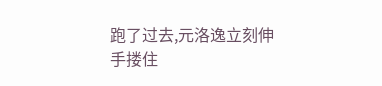跑了过去,元洛逸立刻伸手搂住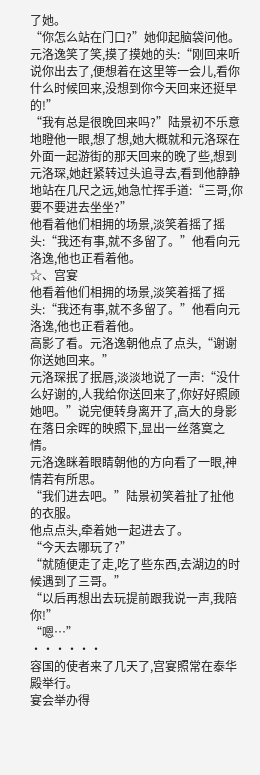了她。
“你怎么站在门口?”她仰起脑袋问他。
元洛逸笑了笑,摸了摸她的头:“刚回来听说你出去了,便想着在这里等一会儿,看你什么时候回来,没想到你今天回来还挺早的!”
“我有总是很晚回来吗?”陆景初不乐意地瞪他一眼,想了想,她大概就和元洛琛在外面一起游街的那天回来的晚了些,想到元洛琛,她赶紧转过头追寻去,看到他静静地站在几尺之远,她急忙挥手道:“三哥,你要不要进去坐坐?”
他看着他们相拥的场景,淡笑着摇了摇头:“我还有事,就不多留了。”他看向元洛逸,他也正看着他。
☆、宫宴
他看着他们相拥的场景,淡笑着摇了摇头:“我还有事,就不多留了。”他看向元洛逸,他也正看着他。
高影了看。元洛逸朝他点了点头,“谢谢你送她回来。”
元洛琛抿了抿唇,淡淡地说了一声:“没什么好谢的,人我给你送回来了,你好好照顾她吧。”说完便转身离开了,高大的身影在落日余晖的映照下,显出一丝落寞之情。
元洛逸眯着眼睛朝他的方向看了一眼,神情若有所思。
“我们进去吧。”陆景初笑着扯了扯他的衣服。
他点点头,牵着她一起进去了。
“今天去哪玩了?”
“就随便走了走,吃了些东西,去湖边的时候遇到了三哥。”
“以后再想出去玩提前跟我说一声,我陪你!”
“嗯…”
••••••
容国的使者来了几天了,宫宴照常在泰华殿举行。
宴会举办得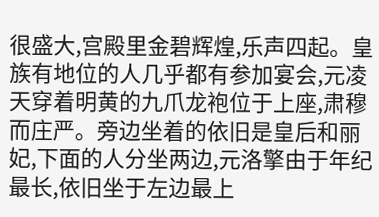很盛大,宫殿里金碧辉煌,乐声四起。皇族有地位的人几乎都有参加宴会,元凌天穿着明黄的九爪龙袍位于上座,肃穆而庄严。旁边坐着的依旧是皇后和丽妃,下面的人分坐两边,元洛擎由于年纪最长,依旧坐于左边最上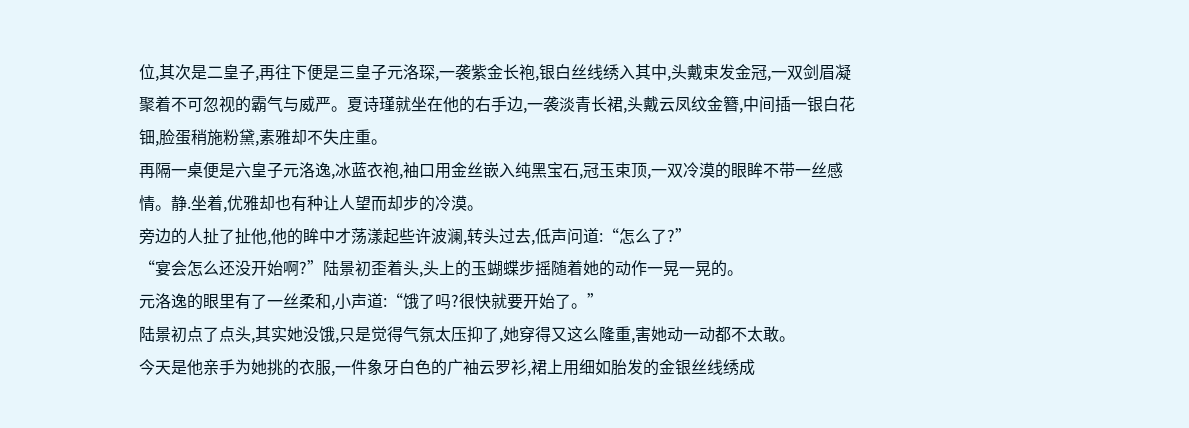位,其次是二皇子,再往下便是三皇子元洛琛,一袭紫金长袍,银白丝线绣入其中,头戴束发金冠,一双剑眉凝聚着不可忽视的霸气与威严。夏诗瑾就坐在他的右手边,一袭淡青长裙,头戴云凤纹金簪,中间插一银白花钿,脸蛋稍施粉黛,素雅却不失庄重。
再隔一桌便是六皇子元洛逸,冰蓝衣袍,袖口用金丝嵌入纯黑宝石,冠玉束顶,一双冷漠的眼眸不带一丝感情。静.坐着,优雅却也有种让人望而却步的冷漠。
旁边的人扯了扯他,他的眸中才荡漾起些许波澜,转头过去,低声问道:“怎么了?”
“宴会怎么还没开始啊?”陆景初歪着头,头上的玉蝴蝶步摇随着她的动作一晃一晃的。
元洛逸的眼里有了一丝柔和,小声道:“饿了吗?很快就要开始了。”
陆景初点了点头,其实她没饿,只是觉得气氛太压抑了,她穿得又这么隆重,害她动一动都不太敢。
今天是他亲手为她挑的衣服,一件象牙白色的广袖云罗衫,裙上用细如胎发的金银丝线绣成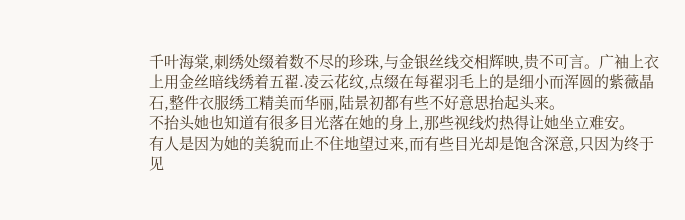千叶海棠,刺绣处缀着数不尽的珍珠,与金银丝线交相辉映,贵不可言。广袖上衣上用金丝暗线绣着五翟.凌云花纹,点缀在每翟羽毛上的是细小而浑圆的紫薇晶石,整件衣服绣工精美而华丽,陆景初都有些不好意思抬起头来。
不抬头她也知道有很多目光落在她的身上,那些视线灼热得让她坐立难安。
有人是因为她的美貌而止不住地望过来,而有些目光却是饱含深意,只因为终于见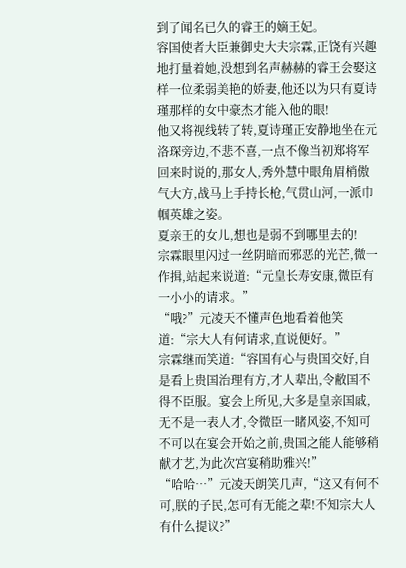到了闻名已久的睿王的嫡王妃。
容国使者大臣兼御史大夫宗霖,正饶有兴趣地打量着她,没想到名声赫赫的睿王会娶这样一位柔弱美艳的娇妻,他还以为只有夏诗瑾那样的女中豪杰才能入他的眼!
他又将视线转了转,夏诗瑾正安静地坐在元洛琛旁边,不悲不喜,一点不像当初郑将军回来时说的,那女人,秀外慧中眼角眉梢傲气大方,战马上手持长枪,气贯山河,一派巾帼英雄之姿。
夏亲王的女儿,想也是弱不到哪里去的!
宗霖眼里闪过一丝阴暗而邪恶的光芒,微一作揖,站起来说道:“元皇长寿安康,微臣有一小小的请求。”
“哦?”元凌天不懂声色地看着他笑道:“宗大人有何请求,直说便好。”
宗霖继而笑道:“容国有心与贵国交好,自是看上贵国治理有方,才人辈出,令敝国不得不臣服。宴会上所见,大多是皇亲国戚,无不是一表人才,令微臣一睹风姿,不知可不可以在宴会开始之前,贵国之能人能够稍献才艺,为此次宫宴稍助雅兴!”
“哈哈…”元凌天朗笑几声,“这又有何不可,朕的子民,怎可有无能之辈!不知宗大人有什么提议?”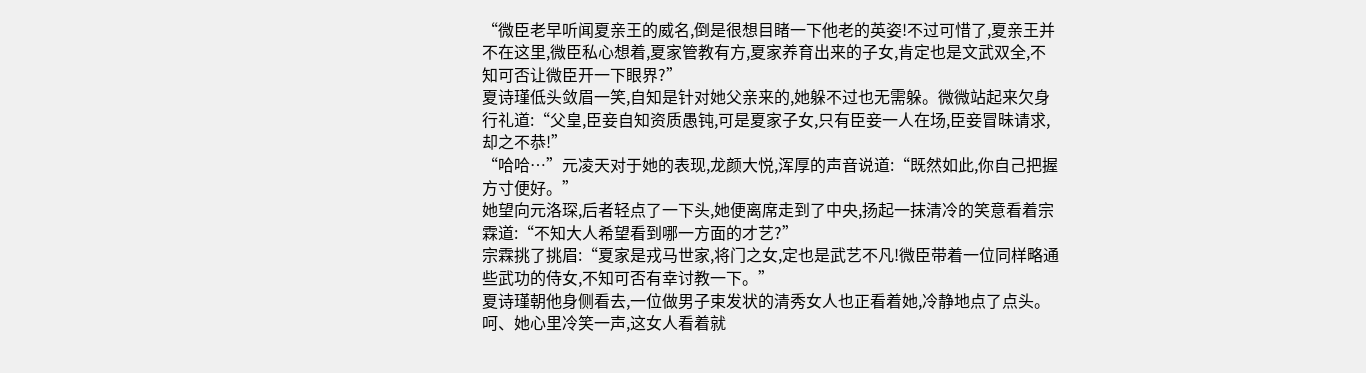“微臣老早听闻夏亲王的威名,倒是很想目睹一下他老的英姿!不过可惜了,夏亲王并不在这里,微臣私心想着,夏家管教有方,夏家养育出来的子女,肯定也是文武双全,不知可否让微臣开一下眼界?”
夏诗瑾低头敛眉一笑,自知是针对她父亲来的,她躲不过也无需躲。微微站起来欠身行礼道:“父皇,臣妾自知资质愚钝,可是夏家子女,只有臣妾一人在场,臣妾冒昧请求,却之不恭!”
“哈哈…”元凌天对于她的表现,龙颜大悦,浑厚的声音说道:“既然如此,你自己把握方寸便好。”
她望向元洛琛,后者轻点了一下头,她便离席走到了中央,扬起一抹清冷的笑意看着宗霖道:“不知大人希望看到哪一方面的才艺?”
宗霖挑了挑眉:“夏家是戎马世家,将门之女,定也是武艺不凡!微臣带着一位同样略通些武功的侍女,不知可否有幸讨教一下。”
夏诗瑾朝他身侧看去,一位做男子束发状的清秀女人也正看着她,冷静地点了点头。
呵、她心里冷笑一声,这女人看着就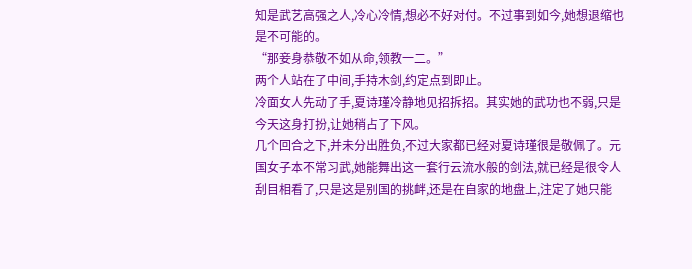知是武艺高强之人,冷心冷情,想必不好对付。不过事到如今,她想退缩也是不可能的。
“那妾身恭敬不如从命,领教一二。”
两个人站在了中间,手持木剑,约定点到即止。
冷面女人先动了手,夏诗瑾冷静地见招拆招。其实她的武功也不弱,只是今天这身打扮,让她稍占了下风。
几个回合之下,并未分出胜负,不过大家都已经对夏诗瑾很是敬佩了。元国女子本不常习武,她能舞出这一套行云流水般的剑法,就已经是很令人刮目相看了,只是这是别国的挑衅,还是在自家的地盘上,注定了她只能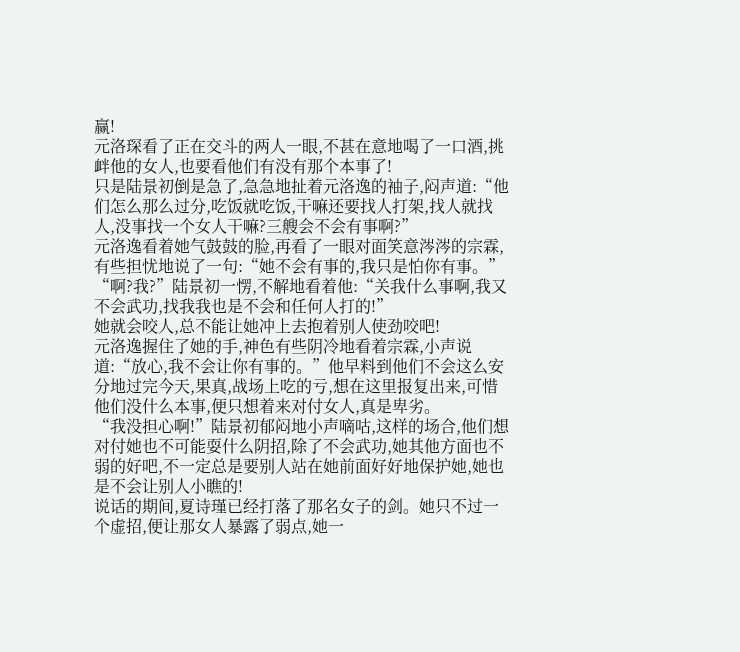赢!
元洛琛看了正在交斗的两人一眼,不甚在意地喝了一口酒,挑衅他的女人,也要看他们有没有那个本事了!
只是陆景初倒是急了,急急地扯着元洛逸的袖子,闷声道:“他们怎么那么过分,吃饭就吃饭,干嘛还要找人打架,找人就找人,没事找一个女人干嘛?三艘会不会有事啊?”
元洛逸看着她气鼓鼓的脸,再看了一眼对面笑意涔涔的宗霖,有些担忧地说了一句:“她不会有事的,我只是怕你有事。”
“啊?我?”陆景初一愣,不解地看着他:“关我什么事啊,我又不会武功,找我我也是不会和任何人打的!”
她就会咬人,总不能让她冲上去抱着别人使劲咬吧!
元洛逸握住了她的手,神色有些阴冷地看着宗霖,小声说道:“放心,我不会让你有事的。”他早料到他们不会这么安分地过完今天,果真,战场上吃的亏,想在这里报复出来,可惜他们没什么本事,便只想着来对付女人,真是卑劣。
“我没担心啊!”陆景初郁闷地小声嘀咕,这样的场合,他们想对付她也不可能耍什么阴招,除了不会武功,她其他方面也不弱的好吧,不一定总是要别人站在她前面好好地保护她,她也是不会让别人小瞧的!
说话的期间,夏诗瑾已经打落了那名女子的剑。她只不过一个虚招,便让那女人暴露了弱点,她一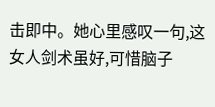击即中。她心里感叹一句,这女人剑术虽好,可惜脑子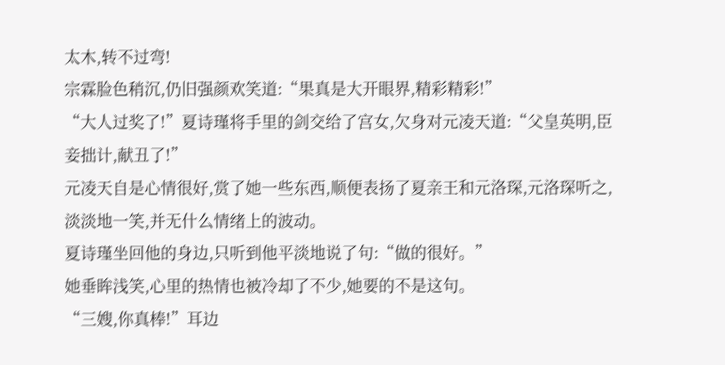太木,转不过弯!
宗霖脸色稍沉,仍旧强颜欢笑道:“果真是大开眼界,精彩精彩!”
“大人过奖了!”夏诗瑾将手里的剑交给了宫女,欠身对元凌天道:“父皇英明,臣妾拙计,献丑了!”
元凌天自是心情很好,赏了她一些东西,顺便表扬了夏亲王和元洛琛,元洛琛听之,淡淡地一笑,并无什么情绪上的波动。
夏诗瑾坐回他的身边,只听到他平淡地说了句:“做的很好。”
她垂眸浅笑,心里的热情也被冷却了不少,她要的不是这句。
“三嫂,你真棒!”耳边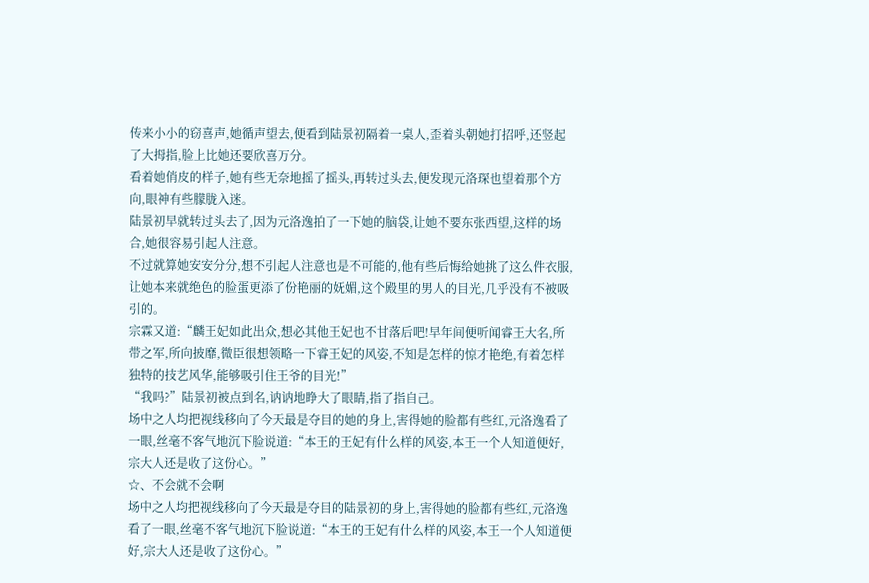传来小小的窃喜声,她循声望去,便看到陆景初隔着一桌人,歪着头朝她打招呼,还竖起了大拇指,脸上比她还要欣喜万分。
看着她俏皮的样子,她有些无奈地摇了摇头,再转过头去,便发现元洛琛也望着那个方向,眼神有些朦胧入迷。
陆景初早就转过头去了,因为元洛逸拍了一下她的脑袋,让她不要东张西望,这样的场合,她很容易引起人注意。
不过就算她安安分分,想不引起人注意也是不可能的,他有些后悔给她挑了这么件衣服,让她本来就绝色的脸蛋更添了份艳丽的妩媚,这个殿里的男人的目光,几乎没有不被吸引的。
宗霖又道:“麟王妃如此出众,想必其他王妃也不甘落后吧!早年间便听闻睿王大名,所带之军,所向披靡,微臣很想领略一下睿王妃的风姿,不知是怎样的惊才艳绝,有着怎样独特的技艺风华,能够吸引住王爷的目光!”
“我吗?”陆景初被点到名,讷讷地睁大了眼睛,指了指自己。
场中之人均把视线移向了今天最是夺目的她的身上,害得她的脸都有些红,元洛逸看了一眼,丝毫不客气地沉下脸说道:“本王的王妃有什么样的风姿,本王一个人知道便好,宗大人还是收了这份心。”
☆、不会就不会啊
场中之人均把视线移向了今天最是夺目的陆景初的身上,害得她的脸都有些红,元洛逸看了一眼,丝毫不客气地沉下脸说道:“本王的王妃有什么样的风姿,本王一个人知道便好,宗大人还是收了这份心。”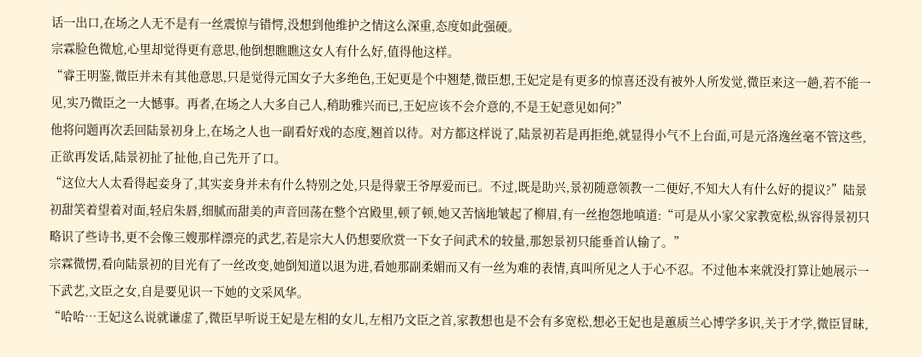话一出口,在场之人无不是有一丝震惊与错愕,没想到他维护之情这么深重,态度如此强硬。
宗霖脸色微尬,心里却觉得更有意思,他倒想瞧瞧这女人有什么好,值得他这样。
“睿王明鉴,微臣并未有其他意思,只是觉得元国女子大多绝色,王妃更是个中翘楚,微臣想,王妃定是有更多的惊喜还没有被外人所发觉,微臣来这一趟,若不能一见,实乃微臣之一大憾事。再者,在场之人大多自己人,稍助雅兴而已,王妃应该不会介意的,不是王妃意见如何?”
他将问题再次丢回陆景初身上,在场之人也一副看好戏的态度,翘首以待。对方都这样说了,陆景初若是再拒绝,就显得小气不上台面,可是元洛逸丝毫不管这些,正欲再发话,陆景初扯了扯他,自己先开了口。
“这位大人太看得起妾身了,其实妾身并未有什么特别之处,只是得蒙王爷厚爱而已。不过,既是助兴,景初随意领教一二便好,不知大人有什么好的提议?”陆景初甜笑着望着对面,轻启朱唇,细腻而甜美的声音回荡在整个宫殿里,顿了顿,她又苦恼地皱起了柳眉,有一丝抱怨地嗔道:“可是从小家父家教宽松,纵容得景初只略识了些诗书,更不会像三嫂那样漂亮的武艺,若是宗大人仍想要欣赏一下女子间武术的较量,那恕景初只能垂首认输了。”
宗霖微愣,看向陆景初的目光有了一丝改变,她倒知道以退为进,看她那副柔媚而又有一丝为难的表情,真叫所见之人于心不忍。不过他本来就没打算让她展示一下武艺,文臣之女,自是要见识一下她的文采风华。
“哈哈…王妃这么说就谦虚了,微臣早听说王妃是左相的女儿,左相乃文臣之首,家教想也是不会有多宽松,想必王妃也是蕙质兰心博学多识,关于才学,微臣冒昧,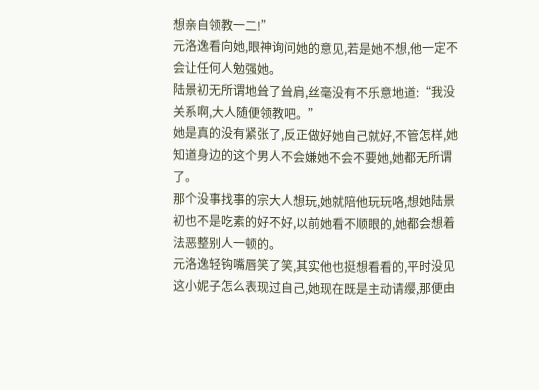想亲自领教一二!”
元洛逸看向她,眼神询问她的意见,若是她不想,他一定不会让任何人勉强她。
陆景初无所谓地耸了耸肩,丝毫没有不乐意地道:“我没关系啊,大人随便领教吧。”
她是真的没有紧张了,反正做好她自己就好,不管怎样,她知道身边的这个男人不会嫌她不会不要她,她都无所谓了。
那个没事找事的宗大人想玩,她就陪他玩玩咯,想她陆景初也不是吃素的好不好,以前她看不顺眼的,她都会想着法恶整别人一顿的。
元洛逸轻钩嘴唇笑了笑,其实他也挺想看看的,平时没见这小妮子怎么表现过自己,她现在既是主动请缨,那便由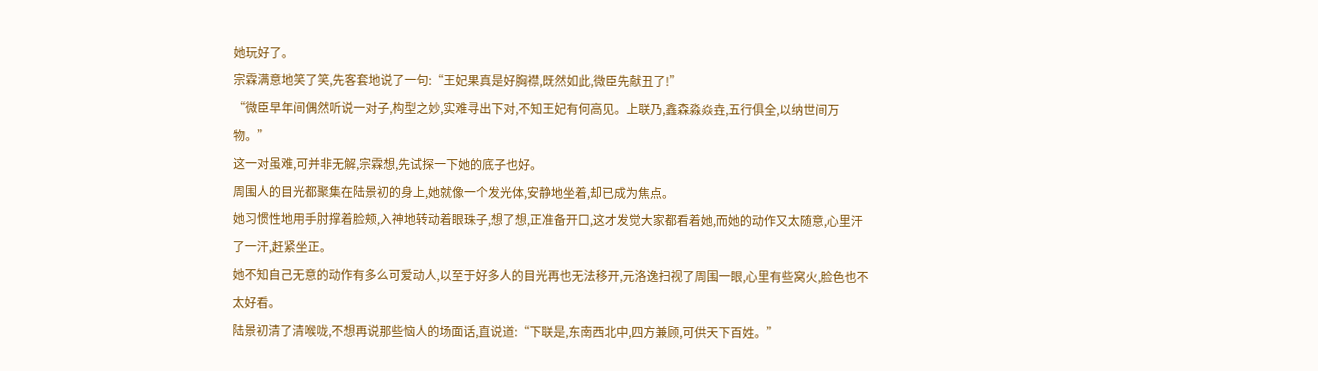她玩好了。
宗霖满意地笑了笑,先客套地说了一句:“王妃果真是好胸襟,既然如此,微臣先献丑了!”
“微臣早年间偶然听说一对子,构型之妙,实难寻出下对,不知王妃有何高见。上联乃,鑫森淼焱垚,五行俱全,以纳世间万物。”
这一对虽难,可并非无解,宗霖想,先试探一下她的底子也好。
周围人的目光都聚集在陆景初的身上,她就像一个发光体,安静地坐着,却已成为焦点。
她习惯性地用手肘撑着脸颊,入神地转动着眼珠子,想了想,正准备开口,这才发觉大家都看着她,而她的动作又太随意,心里汗了一汗,赶紧坐正。
她不知自己无意的动作有多么可爱动人,以至于好多人的目光再也无法移开,元洛逸扫视了周围一眼,心里有些窝火,脸色也不太好看。
陆景初清了清喉咙,不想再说那些恼人的场面话,直说道:“下联是,东南西北中,四方兼顾,可供天下百姓。”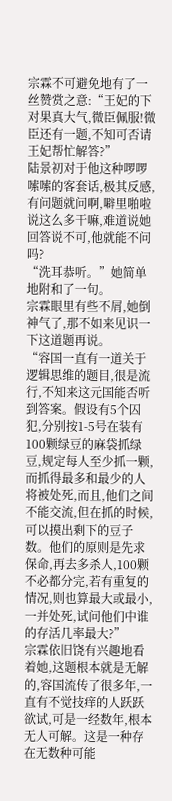宗霖不可避免地有了一丝赞赏之意:“王妃的下对果真大气,微臣佩服!微臣还有一题,不知可否请王妃帮忙解答?”
陆景初对于他这种啰啰嗦嗦的客套话,极其反感,有问题就问啊,噼里啪啦说这么多干嘛,难道说她回答说不可,他就能不问吗?
“洗耳恭听。”她简单地附和了一句。
宗霖眼里有些不屑,她倒神气了,那不如来见识一下这道题再说。
“容国一直有一道关于逻辑思维的题目,很是流行,不知来这元国能否听到答案。假设有5个囚犯,分别按1-5号在装有100颗绿豆的麻袋抓绿豆,规定每人至少抓一颗,而抓得最多和最少的人将被处死,而且,他们之间不能交流,但在抓的时候,可以摸出剩下的豆子数。他们的原则是先求保命,再去多杀人,100颗不必都分完,若有重复的情况,则也算最大或最小,一并处死,试问他们中谁的存活几率最大?”
宗霖依旧饶有兴趣地看着她,这题根本就是无解的,容国流传了很多年,一直有不觉技痒的人跃跃欲试,可是一经数年,根本无人可解。这是一种存在无数种可能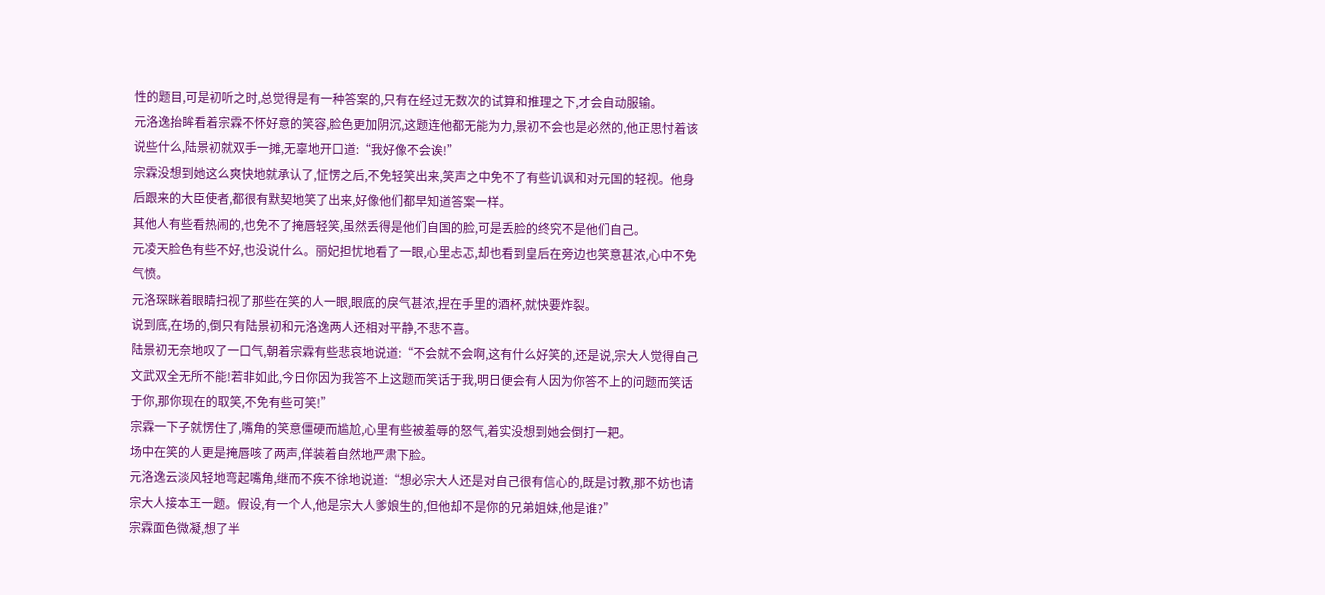性的题目,可是初听之时,总觉得是有一种答案的,只有在经过无数次的试算和推理之下,才会自动服输。
元洛逸抬眸看着宗霖不怀好意的笑容,脸色更加阴沉,这题连他都无能为力,景初不会也是必然的,他正思忖着该说些什么,陆景初就双手一摊,无辜地开口道:“我好像不会诶!”
宗霖没想到她这么爽快地就承认了,怔愣之后,不免轻笑出来,笑声之中免不了有些讥讽和对元国的轻视。他身后跟来的大臣使者,都很有默契地笑了出来,好像他们都早知道答案一样。
其他人有些看热闹的,也免不了掩唇轻笑,虽然丢得是他们自国的脸,可是丢脸的终究不是他们自己。
元凌天脸色有些不好,也没说什么。丽妃担忧地看了一眼,心里忐忑,却也看到皇后在旁边也笑意甚浓,心中不免气愤。
元洛琛眯着眼睛扫视了那些在笑的人一眼,眼底的戾气甚浓,捏在手里的酒杯,就快要炸裂。
说到底,在场的,倒只有陆景初和元洛逸两人还相对平静,不悲不喜。
陆景初无奈地叹了一口气,朝着宗霖有些悲哀地说道:“不会就不会啊,这有什么好笑的,还是说,宗大人觉得自己文武双全无所不能!若非如此,今日你因为我答不上这题而笑话于我,明日便会有人因为你答不上的问题而笑话于你,那你现在的取笑,不免有些可笑!”
宗霖一下子就愣住了,嘴角的笑意僵硬而尴尬,心里有些被羞辱的怒气,着实没想到她会倒打一耙。
场中在笑的人更是掩唇咳了两声,佯装着自然地严肃下脸。
元洛逸云淡风轻地弯起嘴角,继而不疾不徐地说道:“想必宗大人还是对自己很有信心的,既是讨教,那不妨也请宗大人接本王一题。假设,有一个人,他是宗大人爹娘生的,但他却不是你的兄弟姐妹,他是谁?”
宗霖面色微凝,想了半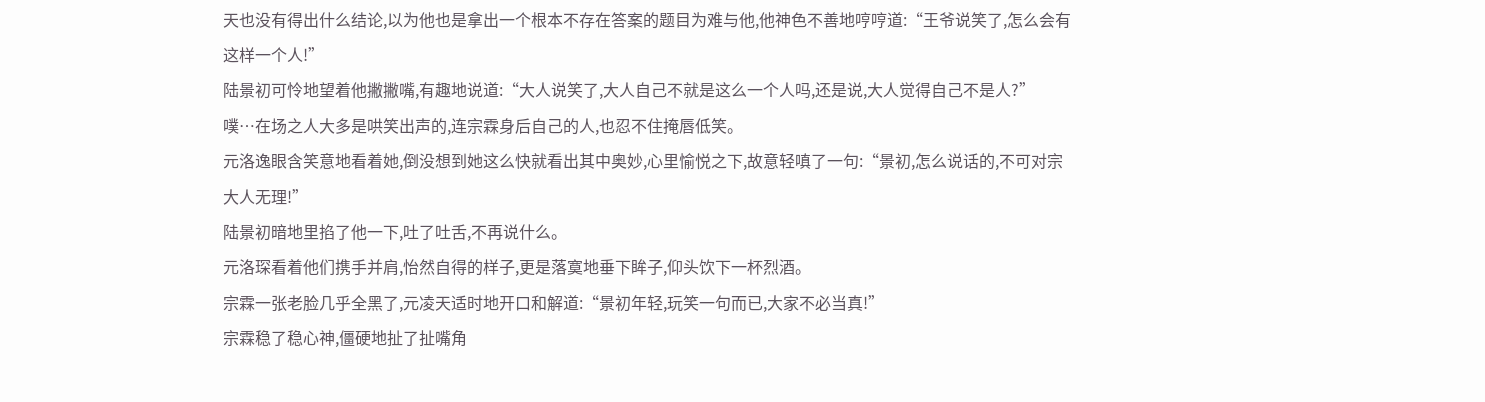天也没有得出什么结论,以为他也是拿出一个根本不存在答案的题目为难与他,他神色不善地哼哼道:“王爷说笑了,怎么会有这样一个人!”
陆景初可怜地望着他撇撇嘴,有趣地说道:“大人说笑了,大人自己不就是这么一个人吗,还是说,大人觉得自己不是人?”
噗…在场之人大多是哄笑出声的,连宗霖身后自己的人,也忍不住掩唇低笑。
元洛逸眼含笑意地看着她,倒没想到她这么快就看出其中奥妙,心里愉悦之下,故意轻嗔了一句:“景初,怎么说话的,不可对宗大人无理!”
陆景初暗地里掐了他一下,吐了吐舌,不再说什么。
元洛琛看着他们携手并肩,怡然自得的样子,更是落寞地垂下眸子,仰头饮下一杯烈酒。
宗霖一张老脸几乎全黑了,元凌天适时地开口和解道:“景初年轻,玩笑一句而已,大家不必当真!”
宗霖稳了稳心神,僵硬地扯了扯嘴角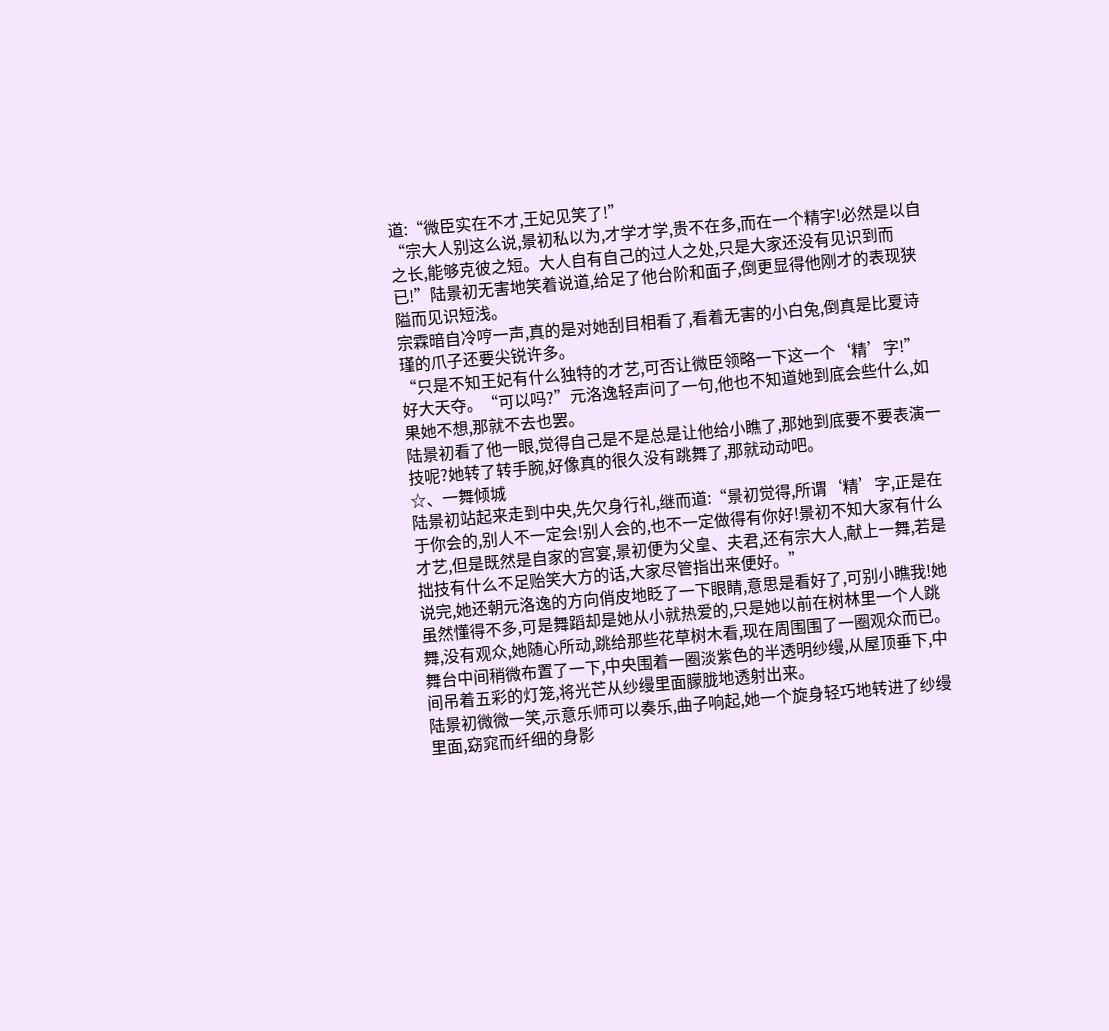道:“微臣实在不才,王妃见笑了!”
“宗大人别这么说,景初私以为,才学才学,贵不在多,而在一个精字!必然是以自之长,能够克彼之短。大人自有自己的过人之处,只是大家还没有见识到而已!”陆景初无害地笑着说道,给足了他台阶和面子,倒更显得他刚才的表现狭隘而见识短浅。
宗霖暗自冷哼一声,真的是对她刮目相看了,看着无害的小白兔,倒真是比夏诗瑾的爪子还要尖锐许多。
“只是不知王妃有什么独特的才艺,可否让微臣领略一下这一个‘精’字!”
好大天夺。“可以吗?”元洛逸轻声问了一句,他也不知道她到底会些什么,如果她不想,那就不去也罢。
陆景初看了他一眼,觉得自己是不是总是让他给小瞧了,那她到底要不要表演一技呢?她转了转手腕,好像真的很久没有跳舞了,那就动动吧。
☆、一舞倾城
陆景初站起来走到中央,先欠身行礼,继而道:“景初觉得,所谓‘精’字,正是在于你会的,别人不一定会!别人会的,也不一定做得有你好!景初不知大家有什么才艺,但是既然是自家的宫宴,景初便为父皇、夫君,还有宗大人,献上一舞,若是拙技有什么不足贻笑大方的话,大家尽管指出来便好。”
说完,她还朝元洛逸的方向俏皮地眨了一下眼睛,意思是看好了,可别小瞧我!她虽然懂得不多,可是舞蹈却是她从小就热爱的,只是她以前在树林里一个人跳舞,没有观众,她随心所动,跳给那些花草树木看,现在周围围了一圈观众而已。
舞台中间稍微布置了一下,中央围着一圈淡紫色的半透明纱缦,从屋顶垂下,中间吊着五彩的灯笼,将光芒从纱缦里面朦胧地透射出来。
陆景初微微一笑,示意乐师可以奏乐,曲子响起,她一个旋身轻巧地转进了纱缦里面,窈窕而纤细的身影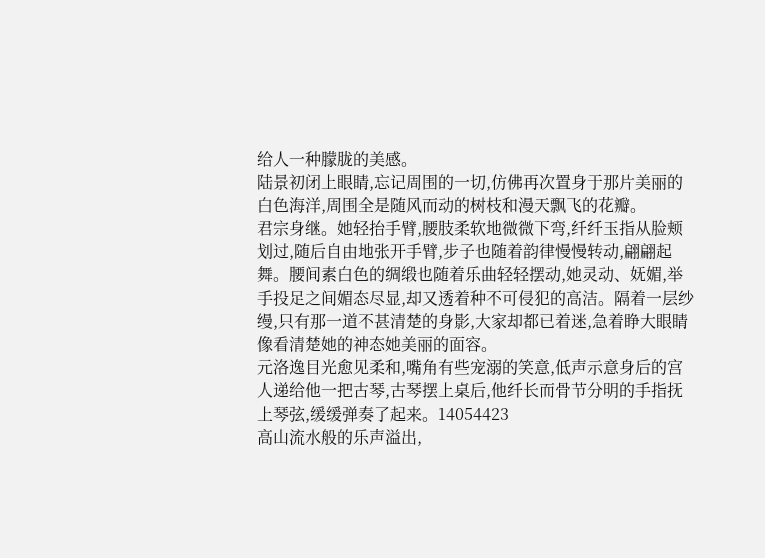给人一种朦胧的美感。
陆景初闭上眼睛,忘记周围的一切,仿佛再次置身于那片美丽的白色海洋,周围全是随风而动的树枝和漫天飘飞的花瓣。
君宗身继。她轻抬手臂,腰肢柔软地微微下弯,纤纤玉指从脸颊划过,随后自由地张开手臂,步子也随着韵律慢慢转动,翩翩起舞。腰间素白色的绸缎也随着乐曲轻轻摆动,她灵动、妩媚,举手投足之间媚态尽显,却又透着种不可侵犯的高洁。隔着一层纱缦,只有那一道不甚清楚的身影,大家却都已着迷,急着睁大眼睛像看清楚她的神态她美丽的面容。
元洛逸目光愈见柔和,嘴角有些宠溺的笑意,低声示意身后的宫人递给他一把古琴,古琴摆上桌后,他纤长而骨节分明的手指抚上琴弦,缓缓弹奏了起来。14054423
高山流水般的乐声溢出,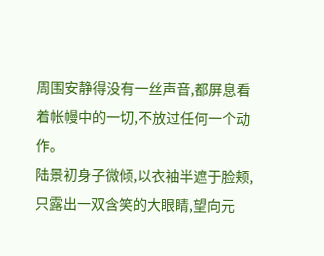周围安静得没有一丝声音,都屏息看着帐幔中的一切,不放过任何一个动作。
陆景初身子微倾,以衣袖半遮于脸颊,只露出一双含笑的大眼睛,望向元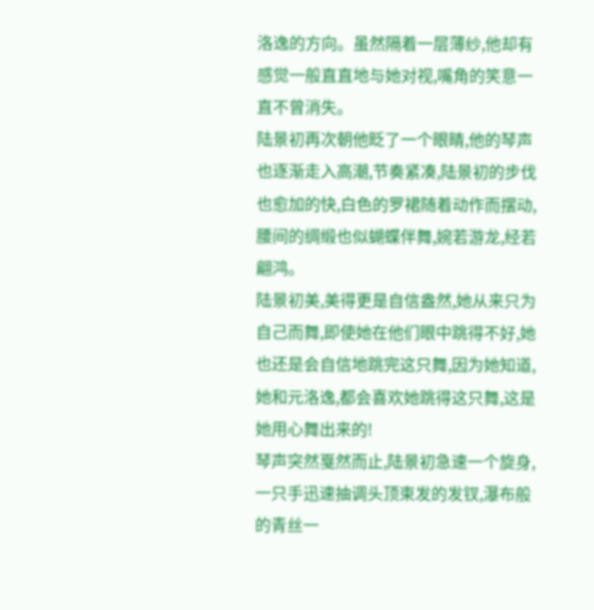洛逸的方向。虽然隔着一层薄纱,他却有感觉一般直直地与她对视,嘴角的笑意一直不曾消失。
陆景初再次朝他眨了一个眼睛,他的琴声也逐渐走入高潮,节奏紧凑,陆景初的步伐也愈加的快,白色的罗裙随着动作而摆动,腰间的绸缎也似蝴蝶伴舞,婉若游龙,经若翩鸿。
陆景初美,美得更是自信盎然,她从来只为自己而舞,即使她在他们眼中跳得不好,她也还是会自信地跳完这只舞,因为她知道,她和元洛逸,都会喜欢她跳得这只舞,这是她用心舞出来的!
琴声突然戛然而止,陆景初急速一个旋身,一只手迅速抽调头顶束发的发钗,瀑布般的青丝一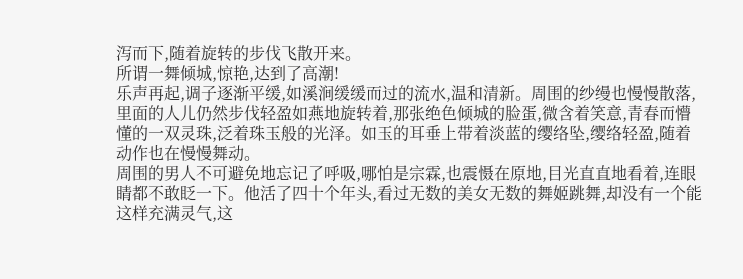泻而下,随着旋转的步伐飞散开来。
所谓一舞倾城,惊艳,达到了高潮!
乐声再起,调子逐渐平缓,如溪涧缓缓而过的流水,温和清新。周围的纱缦也慢慢散落,里面的人儿仍然步伐轻盈如燕地旋转着,那张绝色倾城的脸蛋,微含着笑意,青春而懵懂的一双灵珠,泛着珠玉般的光泽。如玉的耳垂上带着淡蓝的缨络坠,缨络轻盈,随着动作也在慢慢舞动。
周围的男人不可避免地忘记了呼吸,哪怕是宗霖,也震慑在原地,目光直直地看着,连眼睛都不敢眨一下。他活了四十个年头,看过无数的美女无数的舞姬跳舞,却没有一个能这样充满灵气,这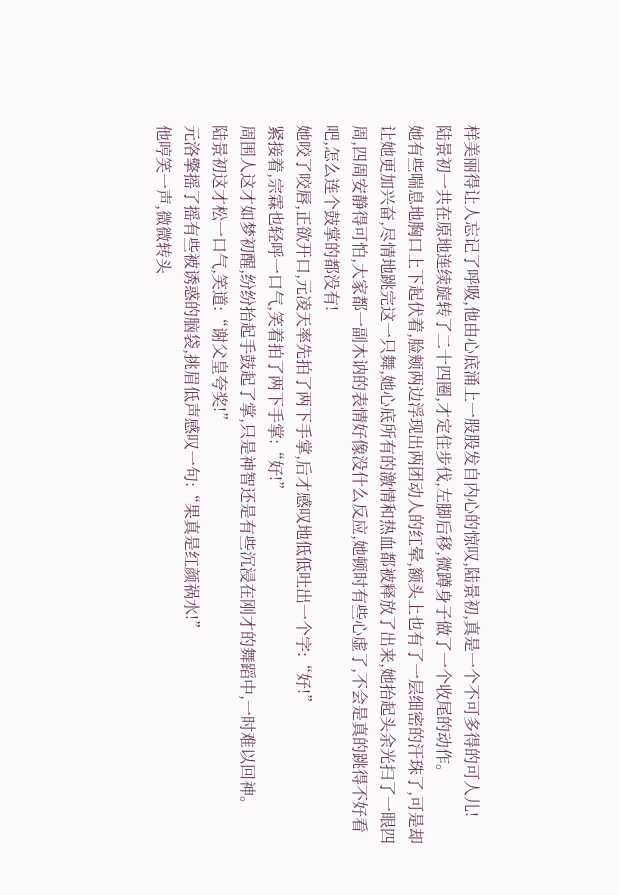样美丽得让人忘记了呼吸,他由心底涌上一股股发自内心的惊叹,陆景初,真是一个不可多得的可人儿!
陆景初一共在原地连续旋转了二十四圈,才定住步伐,左脚后移,微蹲身子做了一个收尾的动作。
她有些喘息地胸口上下起伏着,脸颊两边浮现出两团动人的红晕,额头上也有了一层细密的汗珠了,可是却让她更加兴奋,尽情地跳完这一只舞,她心底所有的激情和热血都被释放了出来,她抬起头余光扫了一眼四周,四周安静得可怕,大家都一副木讷的表情好像没什么反应,她顿时有些心虚了,不会是真的跳得不好看吧,怎么连个鼓掌的都没有!
她咬了咬唇,正欲开口,元凌天率先拍了两下手掌,后才感叹地低低吐出一个字:“好!”
紧接着,宗霖也轻呼一口气,笑着拍了两下手掌:“好!”
周围人这才如梦初醒,纷纷抬起手鼓起了掌,只是神智还是有些沉浸在刚才的舞蹈中,一时难以回神。
陆景初这才松一口气,笑道:“谢父皇夸奖!”
元洛擎摇了摇有些被诱惑的脑袋,挑眉低声感叹一句:“果真是红颜祸水!”
他哼笑一声,微微转头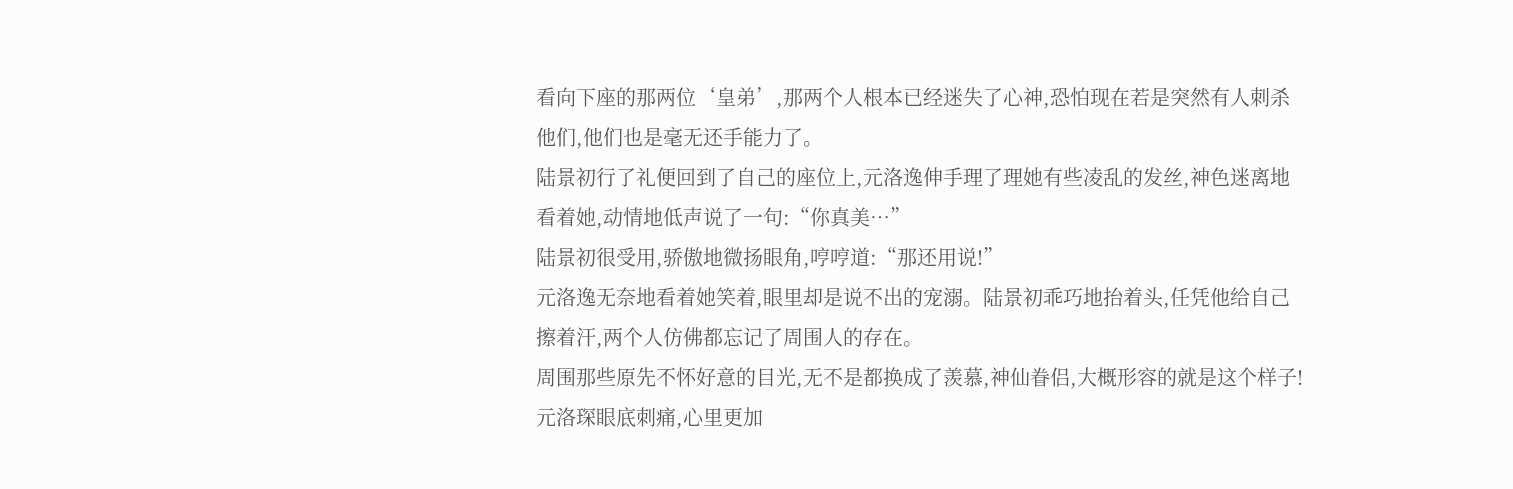看向下座的那两位‘皇弟’,那两个人根本已经迷失了心神,恐怕现在若是突然有人刺杀他们,他们也是毫无还手能力了。
陆景初行了礼便回到了自己的座位上,元洛逸伸手理了理她有些凌乱的发丝,神色迷离地看着她,动情地低声说了一句:“你真美…”
陆景初很受用,骄傲地微扬眼角,哼哼道:“那还用说!”
元洛逸无奈地看着她笑着,眼里却是说不出的宠溺。陆景初乖巧地抬着头,任凭他给自己擦着汗,两个人仿佛都忘记了周围人的存在。
周围那些原先不怀好意的目光,无不是都换成了羡慕,神仙眷侣,大概形容的就是这个样子!
元洛琛眼底刺痛,心里更加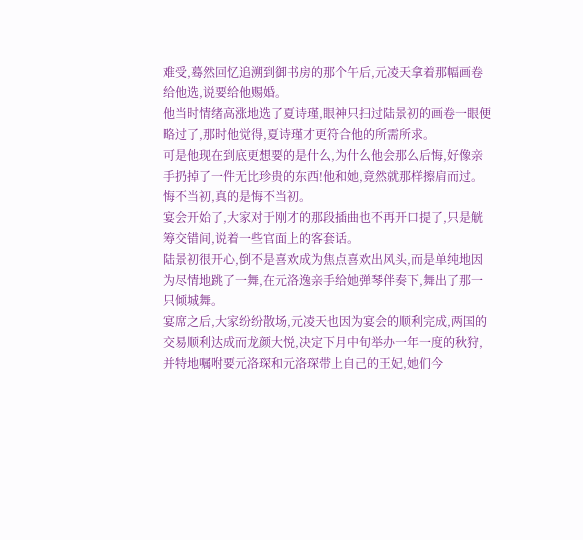难受,蓦然回忆追溯到御书房的那个午后,元凌天拿着那幅画卷给他选,说要给他赐婚。
他当时情绪高涨地选了夏诗瑾,眼神只扫过陆景初的画卷一眼便略过了,那时他觉得,夏诗瑾才更符合他的所需所求。
可是他现在到底更想要的是什么,为什么他会那么后悔,好像亲手扔掉了一件无比珍贵的东西!他和她,竟然就那样擦肩而过。
悔不当初,真的是悔不当初。
宴会开始了,大家对于刚才的那段插曲也不再开口提了,只是觥筹交错间,说着一些官面上的客套话。
陆景初很开心,倒不是喜欢成为焦点喜欢出风头,而是单纯地因为尽情地跳了一舞,在元洛逸亲手给她弹琴伴奏下,舞出了那一只倾城舞。
宴席之后,大家纷纷散场,元凌天也因为宴会的顺利完成,两国的交易顺利达成而龙颜大悦,决定下月中旬举办一年一度的秋狩,并特地嘱咐要元洛琛和元洛琛带上自己的王妃,她们今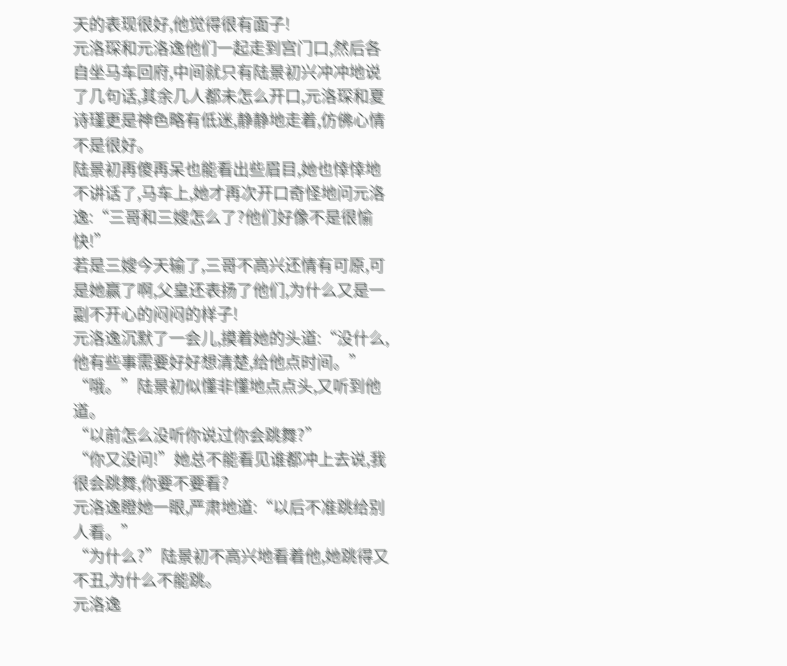天的表现很好,他觉得很有面子!
元洛琛和元洛逸他们一起走到宫门口,然后各自坐马车回府,中间就只有陆景初兴冲冲地说了几句话,其余几人都未怎么开口,元洛琛和夏诗瑾更是神色略有低迷,静静地走着,仿佛心情不是很好。
陆景初再傻再呆也能看出些眉目,她也悻悻地不讲话了,马车上,她才再次开口奇怪地问元洛逸:“三哥和三嫂怎么了?他们好像不是很愉快!”
若是三嫂今天输了,三哥不高兴还情有可原,可是她赢了啊,父皇还表扬了他们,为什么又是一副不开心的闷闷的样子!
元洛逸沉默了一会儿,摸着她的头道:“没什么,他有些事需要好好想清楚,给他点时间。”
“哦。”陆景初似懂非懂地点点头,又听到他道。
“以前怎么没听你说过你会跳舞?”
“你又没问!”她总不能看见谁都冲上去说,我很会跳舞,你要不要看?
元洛逸瞪她一眼,严肃地道:“以后不准跳给别人看。”
“为什么?”陆景初不高兴地看着他,她跳得又不丑,为什么不能跳。
元洛逸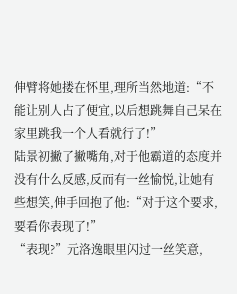伸臂将她搂在怀里,理所当然地道:“不能让别人占了便宜,以后想跳舞自己呆在家里跳我一个人看就行了!”
陆景初撇了撇嘴角,对于他霸道的态度并没有什么反感,反而有一丝愉悦,让她有些想笑,伸手回抱了他:“对于这个要求,要看你表现了!”
“表现?”元洛逸眼里闪过一丝笑意,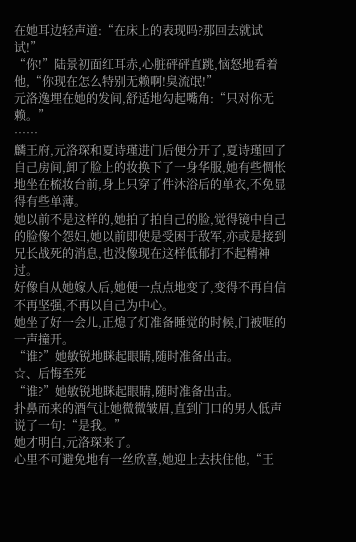在她耳边轻声道:“在床上的表现吗?那回去就试试!”
“你!”陆景初面红耳赤,心脏砰砰直跳,恼怒地看着他,“你现在怎么特别无赖啊!臭流氓!”
元洛逸埋在她的发间,舒适地勾起嘴角:“只对你无赖。”
……
麟王府,元洛琛和夏诗瑾进门后便分开了,夏诗瑾回了自己房间,卸了脸上的妆换下了一身华服,她有些惆怅地坐在梳妆台前,身上只穿了件沐浴后的单衣,不免显得有些单薄。
她以前不是这样的,她拍了拍自己的脸,觉得镜中自己的脸像个怨妇,她以前即使是受困于敌军,亦或是接到兄长战死的消息,也没像现在这样低郁打不起精神过。
好像自从她嫁人后,她便一点点地变了,变得不再自信不再坚强,不再以自己为中心。
她坐了好一会儿,正熄了灯准备睡觉的时候,门被哐的一声撞开。
“谁?”她敏锐地眯起眼睛,随时准备出击。
☆、后悔至死
“谁?”她敏锐地眯起眼睛,随时准备出击。
扑鼻而来的酒气让她微微皱眉,直到门口的男人低声说了一句:“是我。”
她才明白,元洛琛来了。
心里不可避免地有一丝欣喜,她迎上去扶住他,“王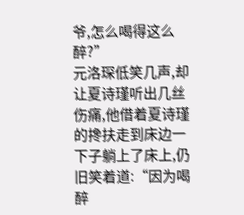爷,怎么喝得这么醉?”
元洛琛低笑几声,却让夏诗瑾听出几丝伤痛,他借着夏诗瑾的搀扶走到床边一下子躺上了床上,仍旧笑着道:“因为喝醉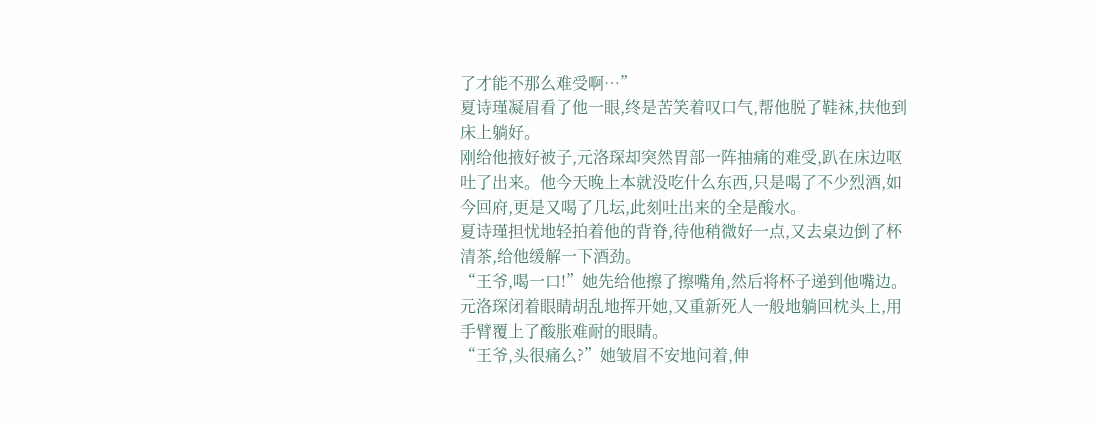了才能不那么难受啊…”
夏诗瑾凝眉看了他一眼,终是苦笑着叹口气,帮他脱了鞋袜,扶他到床上躺好。
刚给他掖好被子,元洛琛却突然胃部一阵抽痛的难受,趴在床边呕吐了出来。他今天晚上本就没吃什么东西,只是喝了不少烈酒,如今回府,更是又喝了几坛,此刻吐出来的全是酸水。
夏诗瑾担忧地轻拍着他的背脊,待他稍微好一点,又去桌边倒了杯清茶,给他缓解一下酒劲。
“王爷,喝一口!”她先给他擦了擦嘴角,然后将杯子递到他嘴边。
元洛琛闭着眼睛胡乱地挥开她,又重新死人一般地躺回枕头上,用手臂覆上了酸胀难耐的眼睛。
“王爷,头很痛么?”她皱眉不安地问着,伸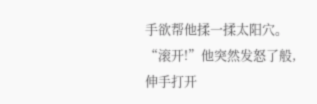手欲帮他揉一揉太阳穴。
“滚开!”他突然发怒了般,伸手打开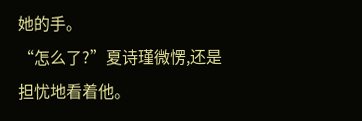她的手。
“怎么了?”夏诗瑾微愣,还是担忧地看着他。